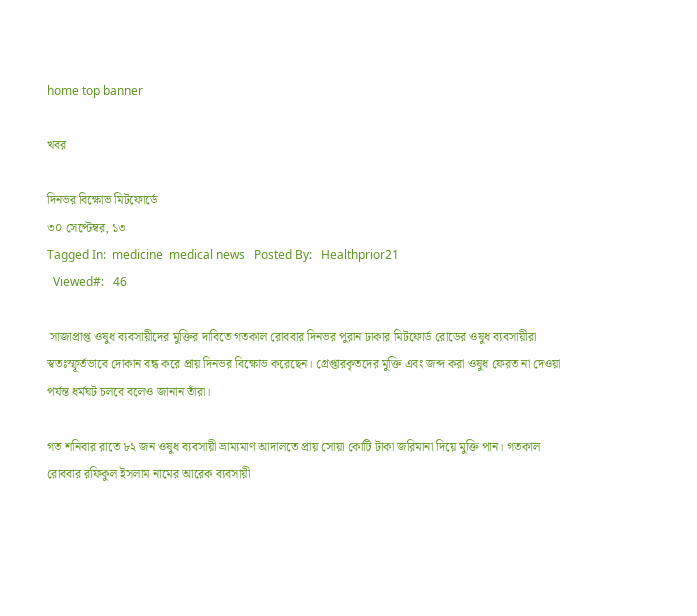home top banner

খবর

দিনভর বিক্ষোভ মিটফোর্ডে
৩০ সেপ্টেম্বর, ১৩
Tagged In:  medicine  medical news   Posted By:   Healthprior21
  Viewed#:   46

 সাজাপ্রাপ্ত ওষুধ ব্যবসায়ীদের মুক্তির দাবিতে গতকাল রোববার দিনভর পুরান ঢাকার মিটফোর্ড রোডের ওষুধ ব্যবসায়ীরা স্বতঃস্ফূর্তভাবে দোকান বন্ধ করে প্রায় দিনভর বিক্ষোভ করেছেন। গ্রেপ্তারকৃতদের মুক্তি এবং জব্দ করা ওষুধ ফেরত না দেওয়া পর্যন্ত ধর্মঘট চলবে বলেও জানান তাঁরা।

গত শনিবার রাতে ৮২ জন ওষুধ ব্যবসায়ী ভ্রাম্যমাণ আদালতে প্রায় সোয়া কোটি টাকা জরিমানা দিয়ে মুক্তি পান। গতকাল রোববার রফিকুল ইসলাম নামের আরেক ব্যবসায়ী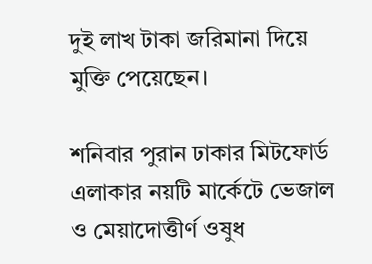দুই লাখ টাকা জরিমানা দিয়ে মুক্তি পেয়েছেন।

শনিবার পুরান ঢাকার মিটফোর্ড এলাকার নয়টি মার্কেটে ভেজাল ও মেয়াদোত্তীর্ণ ওষুধ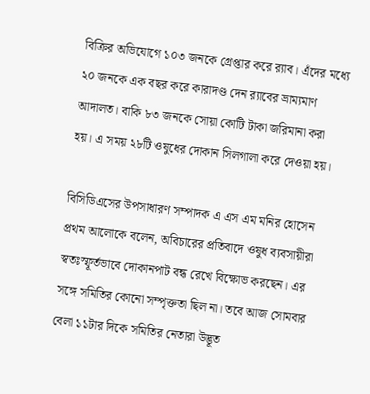বিক্রির অভিযোগে ১০৩ জনকে গ্রেপ্তার করে র‌্যাব। এঁদের মধ্যে ২০ জনকে এক বছর করে কারাদণ্ড দেন র‌্যাবের ভ্রাম্যমাণ আদালত। বাকি ৮৩ জনকে সোয়া কোটি টাকা জরিমানা করা হয়। এ সময় ২৮টি ওষুধের দোকান সিলগালা করে দেওয়া হয়।

বিসিডিএসের উপসাধারণ সম্পাদক এ এস এম মনির হোসেন প্রথম আলোকে বলেন, অবিচারের প্রতিবাদে ওষুধ ব্যবসায়ীরা স্বতঃস্ফূর্তভাবে দোকানপাট বন্ধ রেখে বিক্ষোভ করছেন। এর সঙ্গে সমিতির কোনো সম্পৃক্ততা ছিল না। তবে আজ সোমবার বেলা ১১টার দিকে সমিতির নেতারা উদ্ভূত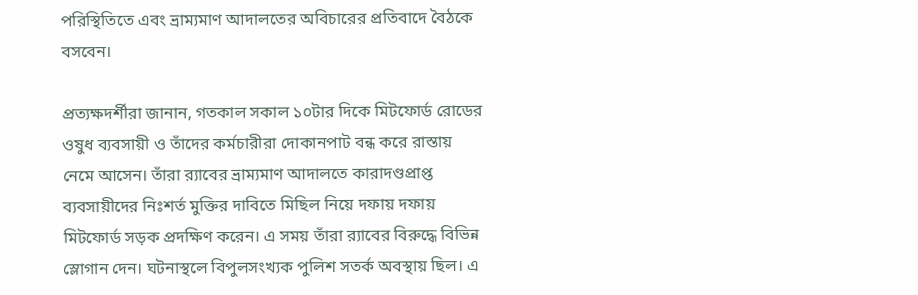পরিস্থিতিতে এবং ভ্রাম্যমাণ আদালতের অবিচারের প্রতিবাদে বৈঠকে বসবেন।

প্রত্যক্ষদর্শীরা জানান, গতকাল সকাল ১০টার দিকে মিটফোর্ড রোডের ওষুধ ব্যবসায়ী ও তাঁদের কর্মচারীরা দোকানপাট বন্ধ করে রাস্তায় নেমে আসেন। তাঁরা র‌্যাবের ভ্রাম্যমাণ আদালতে কারাদণ্ডপ্রাপ্ত ব্যবসায়ীদের নিঃশর্ত মুক্তির দাবিতে মিছিল নিয়ে দফায় দফায় মিটফোর্ড সড়ক প্রদক্ষিণ করেন। এ সময় তাঁরা র‌্যাবের বিরুদ্ধে বিভিন্ন স্লোগান দেন। ঘটনাস্থলে বিপুলসংখ্যক পুলিশ সতর্ক অবস্থায় ছিল। এ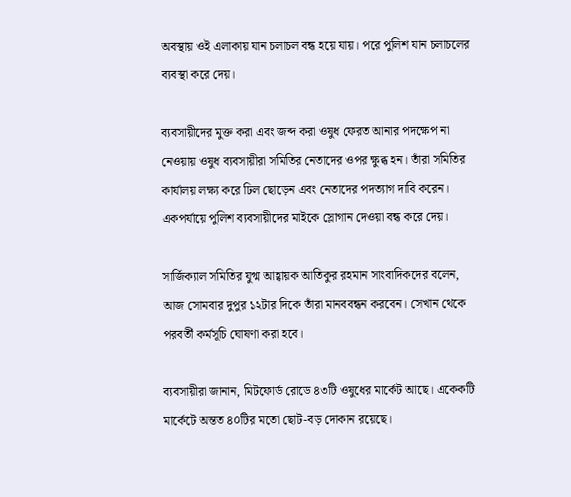অবস্থায় ওই এলাকায় যান চলাচল বন্ধ হয়ে যায়। পরে পুলিশ যান চলাচলের ব্যবস্থা করে দেয়।

ব্যবসায়ীদের মুক্ত করা এবং জব্দ করা ওষুধ ফেরত আনার পদক্ষেপ না নেওয়ায় ওষুধ ব্যবসায়ীরা সমিতির নেতাদের ওপর ক্ষুব্ধ হন। তাঁরা সমিতির কার্যালয় লক্ষ্য করে ঢিল ছোড়েন এবং নেতাদের পদত্যাগ দাবি করেন। একপর্যায়ে পুলিশ ব্যবসায়ীদের মাইকে স্লোগান দেওয়া বন্ধ করে দেয়।

সার্জিক্যাল সমিতির যুগ্ম আহ্বায়ক আতিকুর রহমান সাংবাদিকদের বলেন, আজ সোমবার দুপুর ১২টার দিকে তাঁরা মানববন্ধন করবেন। সেখান থেকে পরবর্তী কর্মসূচি ঘোষণা করা হবে।

ব্যবসায়ীরা জানান, মিটফোর্ড রোডে ৪৩টি ওষুধের মার্কেট আছে। একেকটি মার্কেটে অন্তত ৪০টির মতো ছোট-বড় দোকান রয়েছে।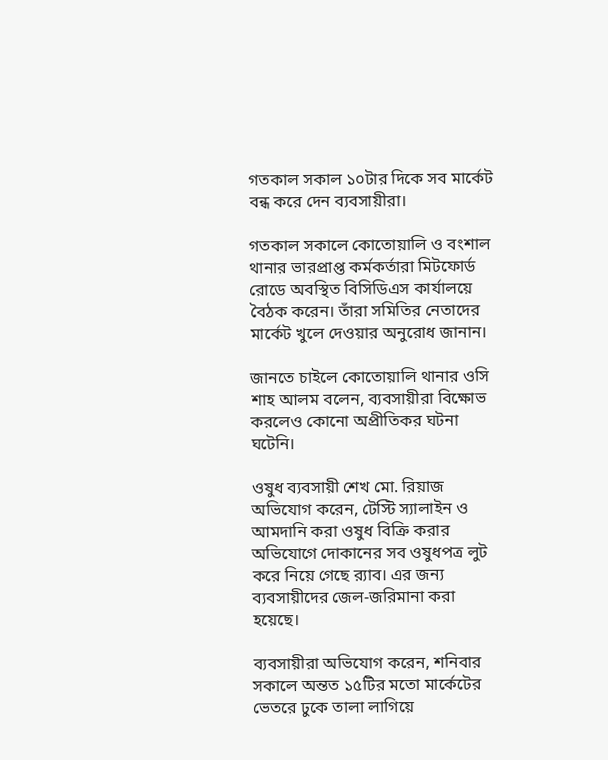গতকাল সকাল ১০টার দিকে সব মার্কেট বন্ধ করে দেন ব্যবসায়ীরা।

গতকাল সকালে কোতোয়ালি ও বংশাল থানার ভারপ্রাপ্ত কর্মকর্তারা মিটফোর্ড রোডে অবস্থিত বিসিডিএস কার্যালয়ে বৈঠক করেন। তাঁরা সমিতির নেতাদের মার্কেট খুলে দেওয়ার অনুরোধ জানান।

জানতে চাইলে কোতোয়ালি থানার ওসি শাহ আলম বলেন, ব্যবসায়ীরা বিক্ষোভ করলেও কোনো অপ্রীতিকর ঘটনা ঘটেনি।

ওষুধ ব্যবসায়ী শেখ মো. রিয়াজ অভিযোগ করেন, টেস্টি স্যালাইন ও আমদানি করা ওষুধ বিক্রি করার অভিযোগে দোকানের সব ওষুধপত্র লুট করে নিয়ে গেছে র‌্যাব। এর জন্য ব্যবসায়ীদের জেল-জরিমানা করা হয়েছে।

ব্যবসায়ীরা অভিযোগ করেন, শনিবার সকালে অন্তত ১৫টির মতো মার্কেটের ভেতরে ঢুকে তালা লাগিয়ে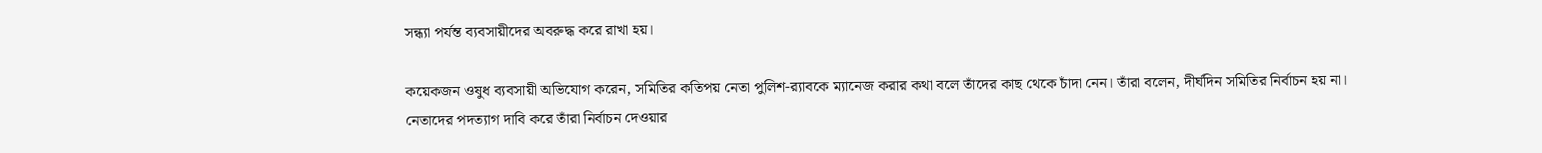সন্ধ্যা পর্যন্ত ব্যবসায়ীদের অবরুদ্ধ করে রাখা হয়।

কয়েকজন ওষুধ ব্যবসায়ী অভিযোগ করেন, সমিতির কতিপয় নেতা পুলিশ-র‌্যাবকে ম্যানেজ করার কথা বলে তাঁদের কাছ থেকে চাঁদা নেন। তাঁরা বলেন, দীর্ঘদিন সমিতির নির্বাচন হয় না। নেতাদের পদত্যাগ দাবি করে তাঁরা নির্বাচন দেওয়ার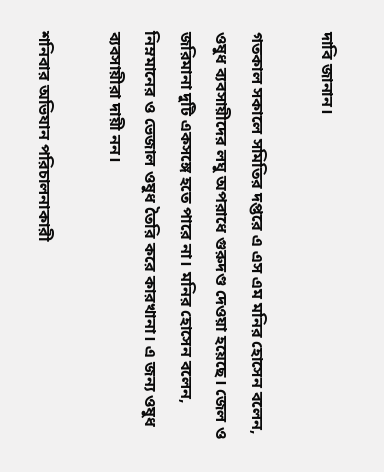দাবি জানান।

গতকাল সকালে সমিতির দপ্তরে এ এস এম মনির হোসেন বলেন, ওষুধ ব্যবসায়ীদের লঘু অপরাধে গুরুদণ্ড দেওয়া হয়েছে। জেল ও জরিমানা দুটি একসঙ্গে হতে পারে না। মনির হোসেন বলেন, নিম্নমানের ও ভেজাল ওষুধ তৈরি করে কারখানা। এ জন্য ওষুধ ব্যবসায়ীরা দায়ী নন।

শনিবার অভিযান পরিচালনাকারী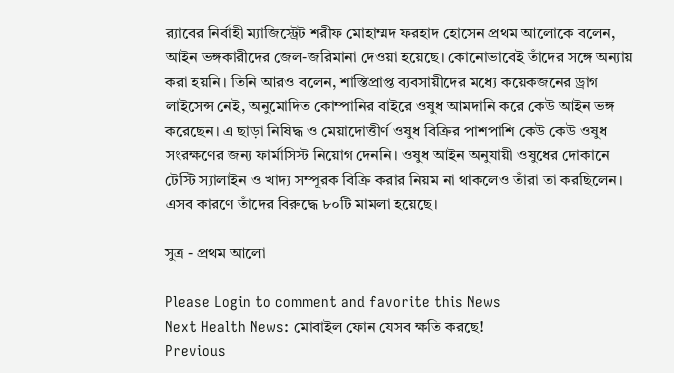র‌্যাবের নির্বাহী ম্যাজিস্ট্রেট শরীফ মোহাম্মদ ফরহাদ হোসেন প্রথম আলোকে বলেন, আইন ভঙ্গকারীদের জেল-জরিমানা দেওয়া হয়েছে। কোনোভাবেই তাঁদের সঙ্গে অন্যায় করা হয়নি। তিনি আরও বলেন, শাস্তিপ্রাপ্ত ব্যবসায়ীদের মধ্যে কয়েকজনের ড্রাগ লাইসেন্স নেই, অনুমোদিত কোম্পানির বাইরে ওষুধ আমদানি করে কেউ আইন ভঙ্গ করেছেন। এ ছাড়া নিষিদ্ধ ও মেয়াদোত্তীর্ণ ওষুধ বিক্রির পাশপাশি কেউ কেউ ওষুধ সংরক্ষণের জন্য ফার্মাসিস্ট নিয়োগ দেননি। ওষুধ আইন অনুযায়ী ওষুধের দোকানে টেস্টি স্যালাইন ও খাদ্য সম্পূরক বিক্রি করার নিয়ম না থাকলেও তাঁরা তা করছিলেন। এসব কারণে তাঁদের বিরুদ্ধে ৮০টি মামলা হয়েছে।

সুত্র - প্রথম আলো

Please Login to comment and favorite this News
Next Health News: মোবাইল ফোন যেসব ক্ষতি করছে!
Previous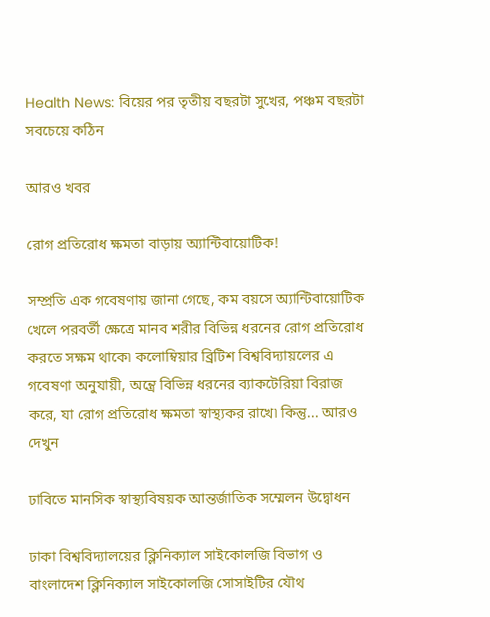Health News: বিয়ের পর তৃতীয় বছরটা সুখের, পঞ্চম বছরটা সবচেয়ে কঠিন

আরও খবর

রোগ প্রতিরোধ ক্ষমতা বাড়ায় অ্যান্টিবায়োটিক!

সম্প্রতি এক গবেষণায় জানা গেছে, কম বয়সে অ্যান্টিবায়োটিক খেলে পরবর্তী ক্ষেত্রে মানব শরীর বিভিন্ন ধরনের রোগ প্রতিরোধ করতে সক্ষম থাকে৷ কলোম্বিয়ার ব্রিটিশ বিশ্ববিদ্যায়লের এ গবেষণা অনুযায়ী, অন্ত্রে বিভিন্ন ধরনের ব্যাকটেরিয়া বিরাজ করে, যা রোগ প্রতিরোধ ক্ষমতা স্বাস্থ্যকর রাখে৷ কিন্তু... আরও দেখুন

ঢাবিতে মানসিক স্বাস্থ্যবিষয়ক আন্তর্জাতিক সম্মেলন উদ্বোধন

ঢাকা বিশ্ববিদ্যালয়ের ক্লিনিক্যাল সাইকোলজি বিভাগ ও বাংলাদেশ ক্লিনিক্যাল সাইকোলজি সোসাইটির যৌথ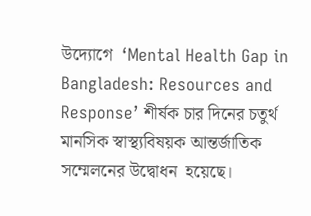উদ্যোগে  ‘Mental Health Gap in Bangladesh: Resources and Response’ শীর্ষক চার দিনের চতুর্থ মানসিক স্বাস্থ্যবিষয়ক আন্তর্জাতিক সম্মেলনের উদ্বোধন  হয়েছে।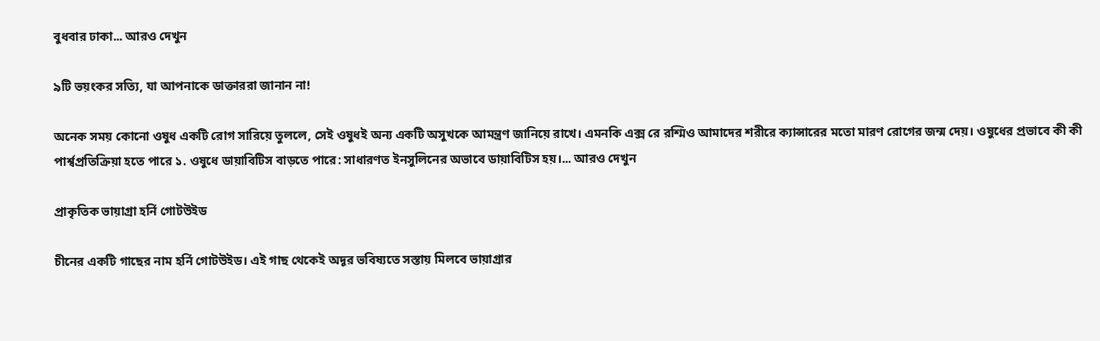বুধবার ঢাকা... আরও দেখুন

৯টি ভয়ংকর সত্যি, যা আপনাকে ডাক্তাররা জানান না!

অনেক সময় কোনো ওষুধ একটি রোগ সারিয়ে তুললে, সেই ওষুধই অন্য একটি অসুখকে আমন্ত্রণ জানিয়ে রাখে। এমনকি এক্স রে রশ্মিও আমাদের শরীরে ক্যান্সারের মতো মারণ রোগের জন্ম দেয়। ওষুধের প্রভাবে কী কী পার্শ্বপ্রতিক্রিয়া হতে পারে ১. ওষুধে ডায়াবিটিস বাড়তে পারে: সাধারণত ইনসুলিনের অভাবে ডায়াবিটিস হয়।... আরও দেখুন

প্রাকৃতিক ভায়াগ্রা হর্নি গোটউইড

চীনের একটি গাছের নাম হর্নি গোটউইড। এই গাছ থেকেই অদূর ভবিষ্যতে সস্তায় মিলবে ভায়াগ্রার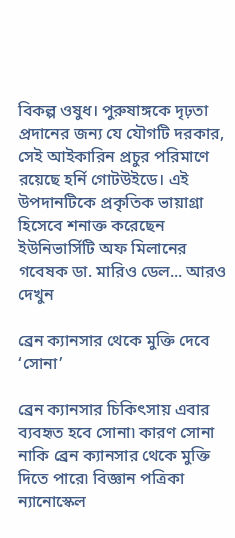বিকল্প ওষুধ। পুরুষাঙ্গকে দৃঢ়তা প্রদানের জন্য যে যৌগটি দরকার, সেই আইকারিন প্রচুর পরিমাণে রয়েছে হর্নি গোটউইডে। এই উপদানটিকে প্রকৃতিক ভায়াগ্রা হিসেবে শনাক্ত করেছেন ইউনিভার্সিটি অফ মিলানের গবেষক ডা. মারিও ডেল... আরও দেখুন

ব্রেন ক্যানসার থেকে মুক্তি দেবে ‘সোনা’

ব্রেন ক্যানসার চিকিৎসায় এবার ব্যবহৃত হবে সোনা৷ কারণ সোনা নাকি ব্রেন ক্যানসার থেকে মুক্তি  দিতে পারে৷ বিজ্ঞান পত্রিকা ন্যানোস্কেল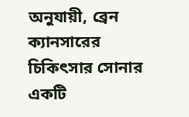অনুযায়ী, ব্রেন ক্যানসারের  চিকিৎসার সোনার একটি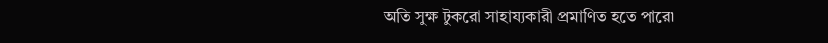অতি সুক্ষ টুকরো সাহায্যকারী প্রমাণিত হতে পারে৷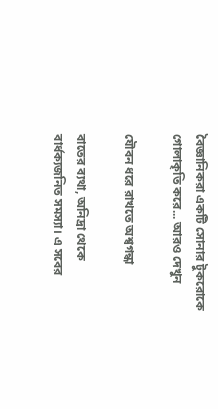বৈজ্ঞানিকরা একটি সোনার টুকরোকে গোলাকৃতি করে... আরও দেখুন

যৌবন ধরে রাখতে অশ্বগন্ধা

বাতের ব্যথা, অনিদ্রা থেকে বার্ধক্যজনিত সমস্যা। এ সবের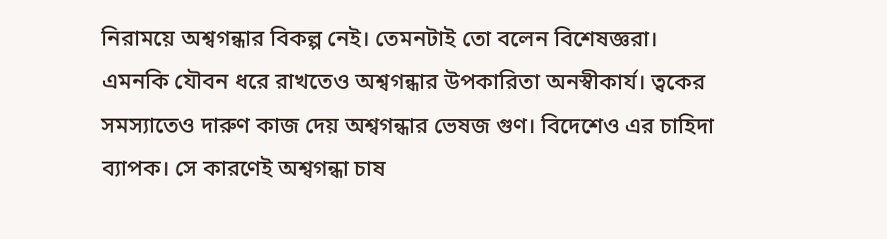নিরাময়ে অশ্বগন্ধার বিকল্প নেই। তেমনটাই তো বলেন বিশেষজ্ঞরা। এমনকি যৌবন ধরে রাখতেও অশ্বগন্ধার উপকারিতা অনস্বীকার্য। ত্বকের সমস্যাতেও দারুণ কাজ দেয় অশ্বগন্ধার ভেষজ গুণ। বিদেশেও এর চাহিদা ব্যাপক। সে কারণেই অশ্বগন্ধা চাষ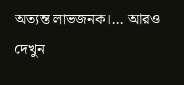অত্যন্ত লাভজনক।... আরও দেখুন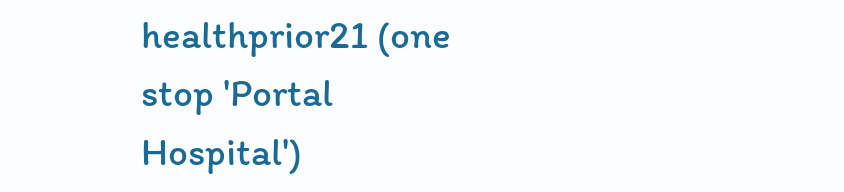healthprior21 (one stop 'Portal Hospital')